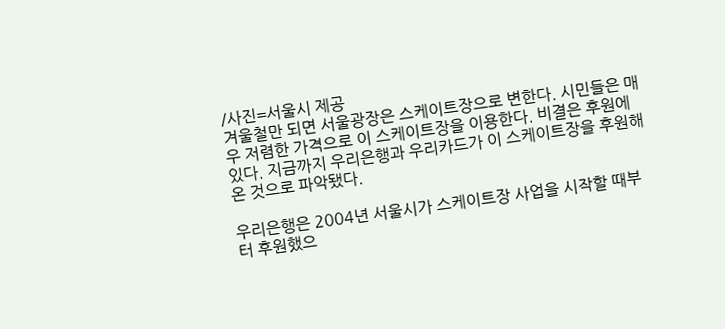/사진=서울시 제공
겨울철만 되면 서울광장은 스케이트장으로 변한다. 시민들은 매우 저렴한 가격으로 이 스케이트장을 이용한다. 비결은 후원에 있다. 지금까지 우리은행과 우리카드가 이 스케이트장을 후원해온 것으로 파악됐다.

우리은행은 2004년 서울시가 스케이트장 사업을 시작할 때부터 후원했으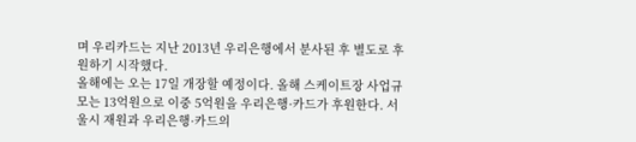며 우리카드는 지난 2013년 우리은행에서 분사된 후 별도로 후원하기 시작했다.
올해에는 오는 17일 개장할 예정이다. 올해 스케이트장 사업규모는 13억원으로 이중 5억원을 우리은행·카드가 후원한다. 서울시 재원과 우리은행·카드의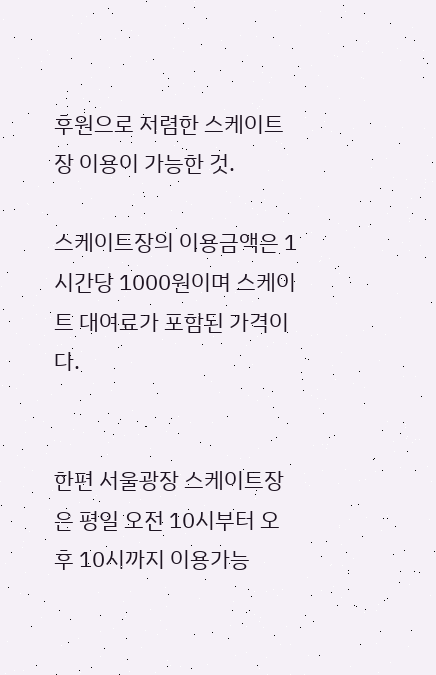후원으로 저렴한 스케이트장 이용이 가능한 것.

스케이트장의 이용금액은 1시간당 1000원이며 스케이트 대여료가 포함된 가격이다.


한편 서울광장 스케이트장은 평일 오전 10시부터 오후 10시까지 이용가능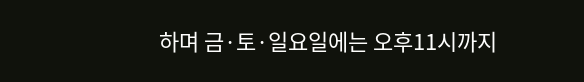하며 금·토·일요일에는 오후11시까지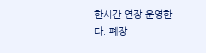한시간 연장 운영한다. 폐장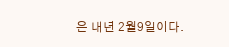은 내년 2월9일이다.